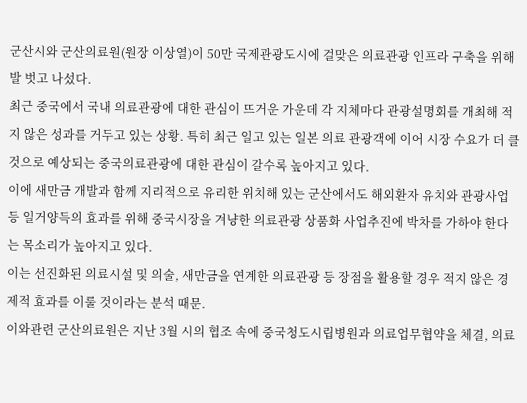군산시와 군산의료원(원장 이상열)이 50만 국제관광도시에 걸맞은 의료관광 인프라 구축을 위해 발 벗고 나섰다.
최근 중국에서 국내 의료관광에 대한 관심이 뜨거운 가운데 각 지체마다 관광설명회를 개최해 적지 않은 성과를 거두고 있는 상황. 특히 최근 일고 있는 일본 의료 관광객에 이어 시장 수요가 더 클 것으로 예상되는 중국의료관광에 대한 관심이 갈수록 높아지고 있다.
이에 새만금 개발과 함께 지리적으로 유리한 위치해 있는 군산에서도 해외환자 유치와 관광사업 등 일거양득의 효과를 위해 중국시장을 겨냥한 의료관광 상품화 사업추진에 박차를 가하야 한다는 목소리가 높아지고 있다.
이는 선진화된 의료시설 및 의술, 새만금을 연계한 의료관광 등 장점을 활용할 경우 적지 않은 경제적 효과를 이룰 것이라는 분석 때문.
이와관련 군산의료원은 지난 3월 시의 협조 속에 중국청도시립병원과 의료업무협약을 체결, 의료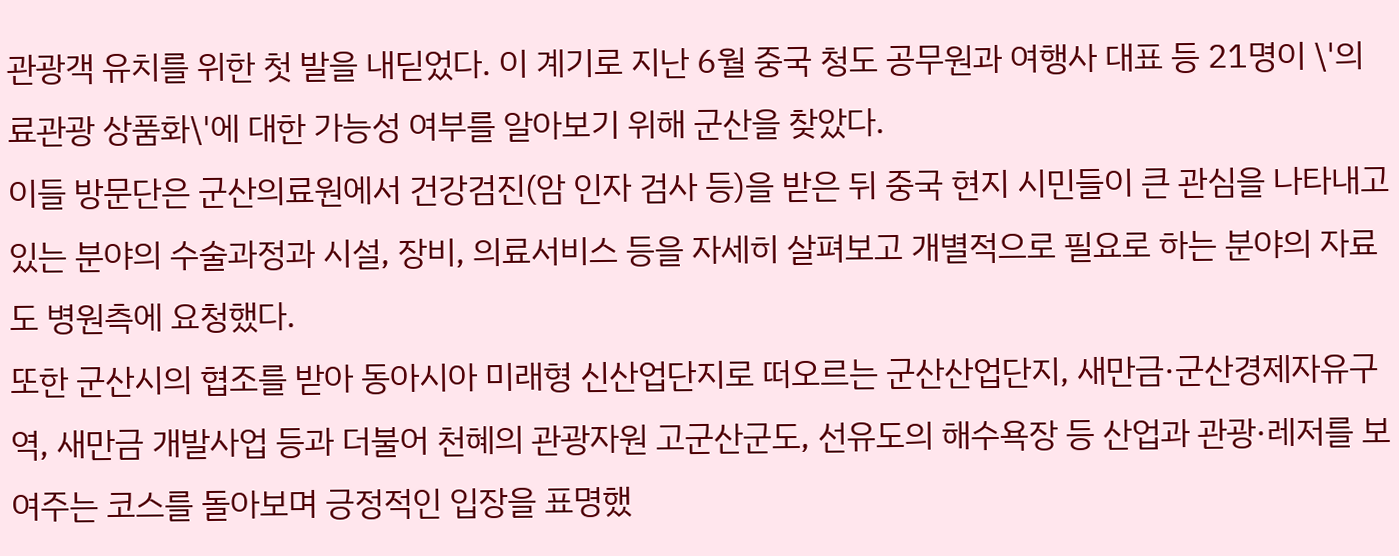관광객 유치를 위한 첫 발을 내딛었다. 이 계기로 지난 6월 중국 청도 공무원과 여행사 대표 등 21명이 \'의료관광 상품화\'에 대한 가능성 여부를 알아보기 위해 군산을 찾았다.
이들 방문단은 군산의료원에서 건강검진(암 인자 검사 등)을 받은 뒤 중국 현지 시민들이 큰 관심을 나타내고 있는 분야의 수술과정과 시설, 장비, 의료서비스 등을 자세히 살펴보고 개별적으로 필요로 하는 분야의 자료도 병원측에 요청했다.
또한 군산시의 협조를 받아 동아시아 미래형 신산업단지로 떠오르는 군산산업단지, 새만금·군산경제자유구역, 새만금 개발사업 등과 더불어 천혜의 관광자원 고군산군도, 선유도의 해수욕장 등 산업과 관광·레저를 보여주는 코스를 돌아보며 긍정적인 입장을 표명했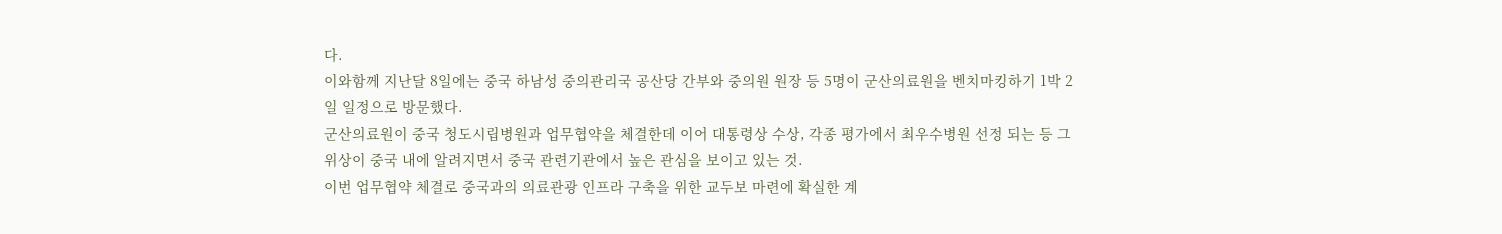다.
이와함께 지난달 8일에는 중국 하남성 중의관리국 공산당 간부와 중의원 원장 등 5명이 군산의료원을 벤치마킹하기 1박 2일 일정으로 방문했다.
군산의료원이 중국 청도시립병원과 업무협약을 체결한데 이어 대통령상 수상, 각종 평가에서 최우수병원 선정 되는 등 그 위상이 중국 내에 알려지면서 중국 관련기관에서 높은 관심을 보이고 있는 것.
이번 업무협약 체결로 중국과의 의료관광 인프라 구축을 위한 교두보 마련에 확실한 계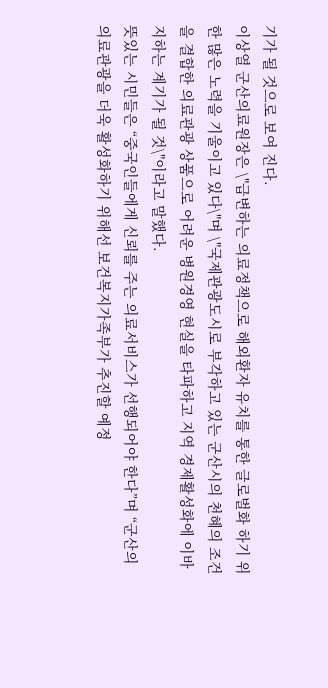기가 될 것으로 보여 진다.
이상열 군산의료원장은 \"급변하는 의료정책으로 해외환자 유치를 통한 글로벌화 하기 위한 많은 노력을 기울이고 있다\"며 \"국제관광도시로 부각하고 있는 군산시의 천혜의 조건을 결합한 의료관광 상품으로 어려운 병원경영 현실을 타파하고 지역 경제활성화에 이바지하는 계기가 될 것\"이라고 말했다.
뜻있는 시민들은 “중국인들에게 신뢰를 주는 의료서비스가 선행되어야 한다”며 “군산의 의료관광을 더욱 활성화하기 위해선 보건복지가족부가 추진할 예정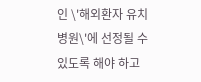인 \'해외환자 유치병원\'에 선정될 수 있도록 해야 하고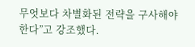무엇보다 차별화된 전략을 구사해야 한다”고 강조했다.